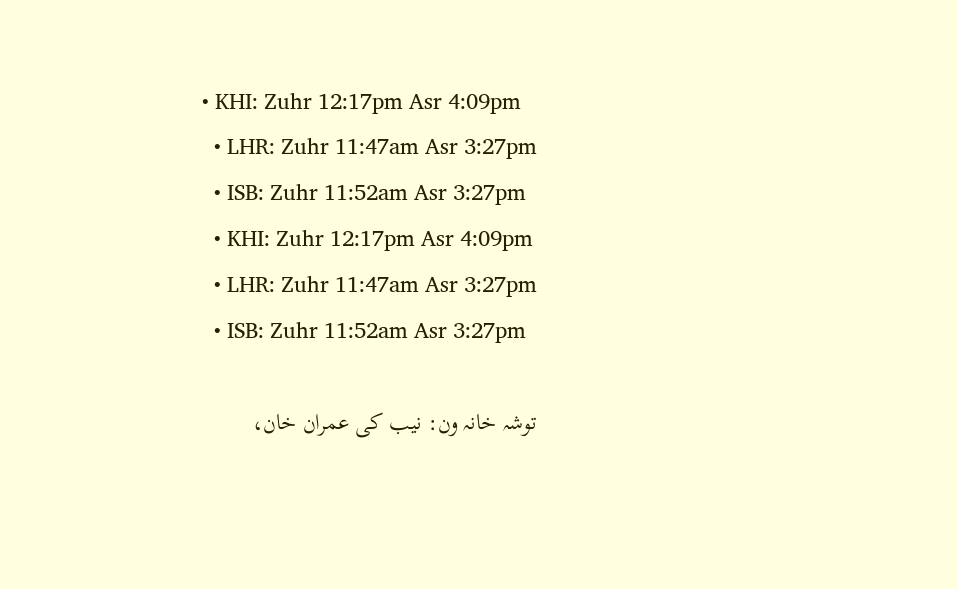• KHI: Zuhr 12:17pm Asr 4:09pm
  • LHR: Zuhr 11:47am Asr 3:27pm
  • ISB: Zuhr 11:52am Asr 3:27pm
  • KHI: Zuhr 12:17pm Asr 4:09pm
  • LHR: Zuhr 11:47am Asr 3:27pm
  • ISB: Zuhr 11:52am Asr 3:27pm

توشہ خانہ ون: نیب کی عمران خان،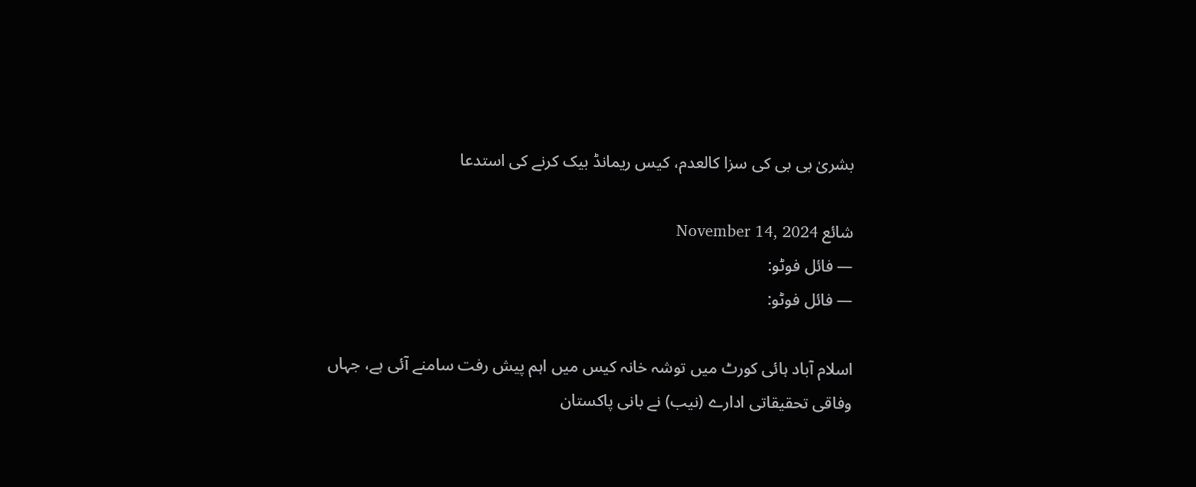بشریٰ بی بی کی سزا کالعدم، کیس ریمانڈ بیک کرنے کی استدعا

شائع November 14, 2024
— فائل فوٹو:
— فائل فوٹو:

اسلام آباد ہائی کورٹ میں توشہ خانہ کیس میں اہم پیش رفت سامنے آئی ہے، جہاں وفاقی تحقیقاتی ادارے (نیب) نے بانی پاکستان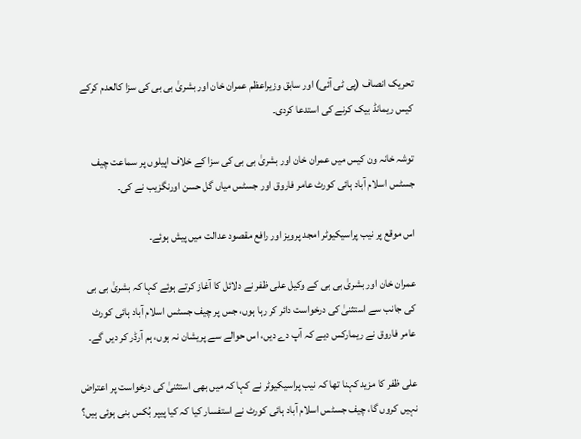تحریک انصاف (پی ٹی آئی) اور سابق وزیراعظم عمران خان اور بشریٰ بی بی کی سزا کالعدم کرکے کیس ریمانڈ بیک کرنے کی استدعا کردی۔

توشہ خانہ ون کیس میں عمران خان اور بشریٰ بی بی کی سزا کے خلاف اپیلوں پر سماعت چیف جسٹس اسلام آباد ہائی کورٹ عامر فاروق اور جسٹس میاں گل حسن اورنگزیب نے کی۔

اس موقع پر نیب پراسیکیوٹر امجد پرویز اور رافع مقصود عدالت میں پیش ہوئے۔

عمران خان اور بشریٰ بی بی کے وکیل علی ظفر نے دلائل کا آغاز کرتے ہوئے کہا کہ بشریٰ بی بی کی جانب سے استثنیٰ کی درخواست دائر کر رہا ہوں، جس پر چیف جسٹس اسلام آباد ہائی کورٹ عامر فاروق نے ریمارکس دیے کہ آپ دے دیں، اس حوالے سے پریشان نہ ہوں، ہم آرڈر کر دیں گے۔

علی ظفر کا مزید کہنا تھا کہ نیب پراسیکیوٹر نے کہا کہ میں بھی استثنیٰ کی درخواست پر اعتراض نہیں کروں گا، چیف جسٹس اسلام آباد ہائی کورٹ نے استفسار کیا کہ کیا پیپر بُکس بنی ہوئی ہیں؟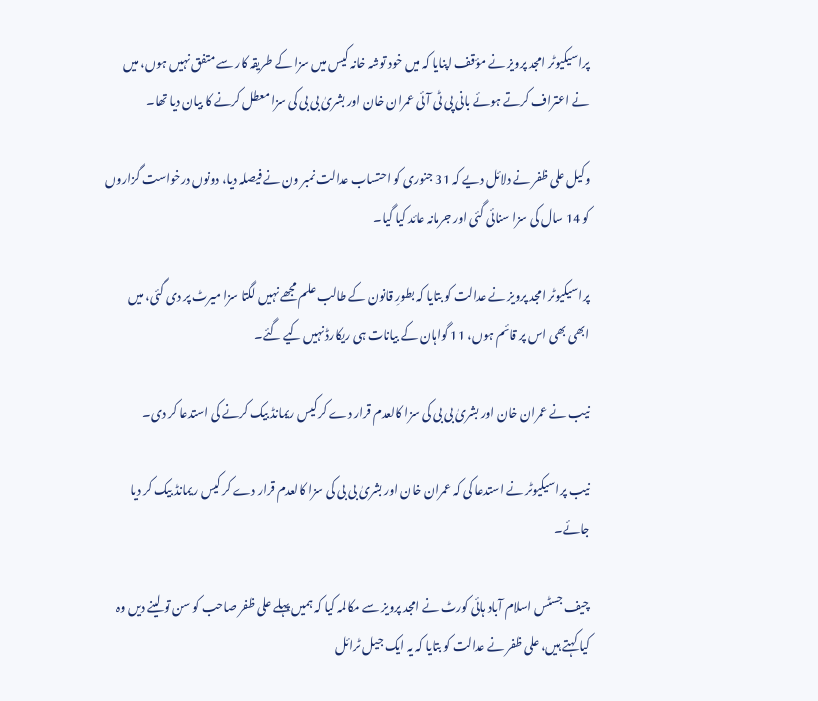پراسیکیوٹر امجد پرویز نے مؤقف اپنایا کہ میں خود توشہ خانہ کیس میں سزا کے طریقہ کار سے متفق نہیں ہوں، میں نے اعتراف کرتے ہوئے بانی پی ٹی آئی عمران خان اور بشریٰ بی بی کی سزا معطل کرنے کا بیان دیا تھا۔

وکیل علی ظفر نے دلائل دیے کہ 31 جنوری کو احتساب عدالت نمبر ون نے فیصلہ دیا، دونوں درخواست گزاروں کو 14 سال کی سزا سنائی گئی اور جرمانہ عائد کیا گیا۔

پراسیکیوٹر امجد پرویز نے عدالت کو بتایا کہ بطورِ قانون کے طالب علم مجھے نہیں لگتا سزا میرٹ پر دی گئی، میں ابھی بھی اس پر قائم ہوں، 11 گواہان کے بیانات ہی ریکارڈ نہیں کیے گئے۔

نیب نے عمران خان اور بشریٰ بی بی کی سزا کالعدم قرار دے کر کیس ریمانڈ بیک کرنے کی استدعا کر دی۔

نیب پراسیکیوٹر نے استدعا کی کہ عمران خان اور بشریٰ بی بی کی سزا کالعدم قرار دے کر کیس ریمانڈ بیک کر دیا جائے۔

چیف جسٹس اسلام آباد ہائی کورٹ نے امجد پرویز سے مکالمہ کیا کہ ہمیں پہلے علی ظفر صاحب کو سن تو لینے دیں وہ کیا کہتے ہیں، علی ظفر نے عدالت کو بتایا کہ یہ ایک جیل ٹرائل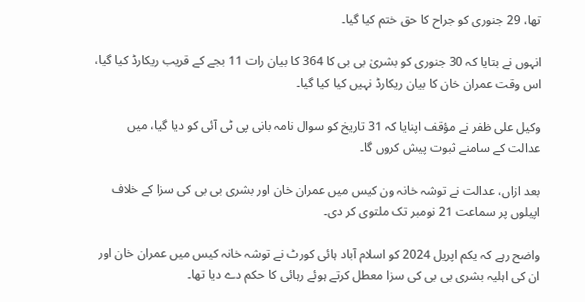تھا، 29 جنوری کو جراح کا حق ختم کیا گیا۔

انہوں نے بتایا کہ 30 جنوری کو بشریٰ بی بی کا 364 کا بیان رات 11 بجے کے قریب ریکارڈ کیا گیا، اس وقت عمران خان کا بیان ریکارڈ نہیں کیا کیا گیا۔

وکیل علی ظفر نے مؤقف اپنایا کہ 31 تاریخ کو سوال نامہ بانی پی ٹی آئی کو دیا گیا، میں عدالت کے سامنے ثبوت پیش کروں گا۔

بعد ازاں، عدالت نے توشہ خانہ ون کیس میں عمران خان اور بشری بی بی کی سزا کے خلاف اپیلوں پر سماعت 21 نومبر تک ملتوی کر دی۔

واضح رہے کہ یکم اپریل 2024 کو اسلام آباد ہائی کورٹ نے توشہ خانہ کیس میں عمران خان اور ان کی اہلیہ بشری بی بی کی سزا معطل کرتے ہوئے رہائی کا حکم دے دیا تھا۔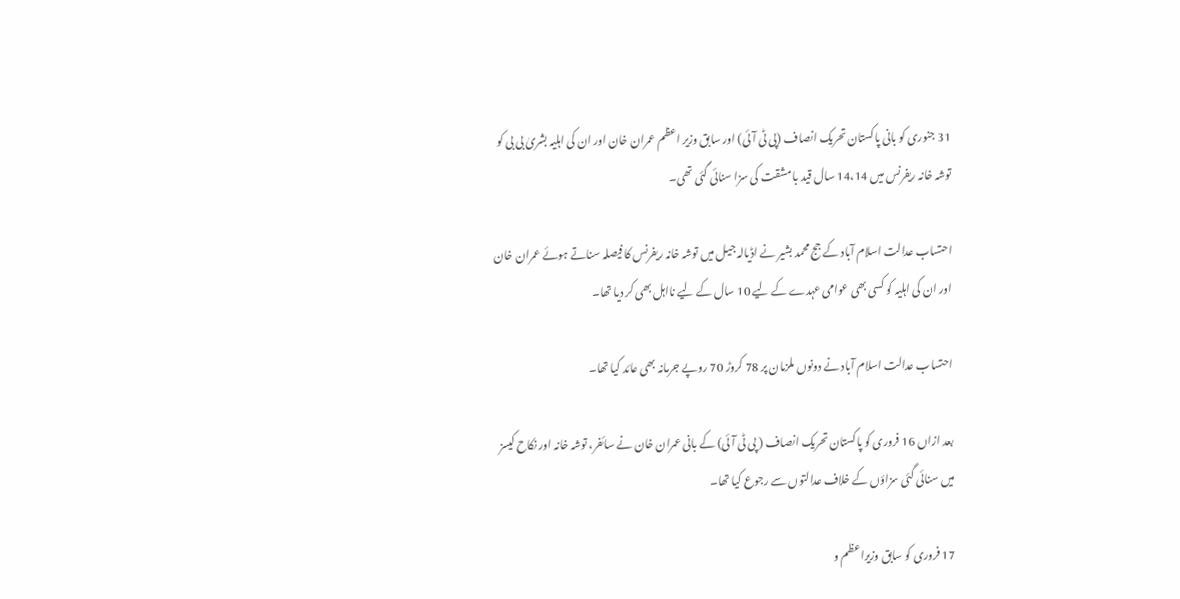31 جنوری کو بانی پاکستان تحریک انصاف (پی ٹی آئی) اور سابق وزیر اعظم عمران خان اور ان کی اہلیہ بشریٰ بی بی کو توشہ خانہ ریفرنس میں 14،14 سال قید با مشقت کی سزا سنائی گئی تھی۔

احتساب عدالت اسلام آباد کے جج محمد بشیر نے اڈیالہ جیل میں توشہ خانہ ریفرنس کا فیصلہ سناتے ہوئے عمران خان اور ان کی اہلیہ کو کسی بھی عوامی عہدے کے لیے 10 سال کے لیے نااہل بھی کر دیا تھا۔

احتساب عدالت اسلام آباد نے دونوں ملزمان پر 78 کروڑ 70 روپے جرمانہ بھی عائد کیا تھا۔

بعد ازاں 16 فروری کو پاکستان تحریک انصاف ( پی ٹی آئی) کے بانی عمران خان نے سائفر، توشہ خانہ اور نکاح کیسز میں سنائی گئی سزاؤں کے خلاف عدالتوں سے رجوع کیا تھا۔

17 فروری کو سابق وزیراعظم و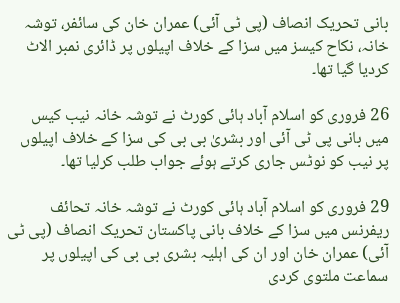بانی تحریک انصاف (پی ٹی آئی) عمران خان کی سائفر، توشہ خانہ، نکاح کیسز میں سزا کے خلاف اپیلوں پر ڈائری نمبر الاٹ کردیا گیا تھا۔

26 فروری کو اسلام آباد ہائی کورٹ نے توشہ خانہ نیب کیس میں بانی پی ٹی آئی اور بشریٰ بی بی کی سزا کے خلاف اپیلوں پر نیب کو نوٹس جاری کرتے ہوئے جواب طلب کرلیا تھا۔

29 فروری کو اسلام آباد ہائی کورٹ نے توشہ خانہ تحائف ریفرنس میں سزا کے خلاف بانی پاکستان تحریک انصاف (پی ٹی آئی) عمران خان اور ان کی اہلیہ بشری بی بی کی اپیلوں پر سماعت ملتوی کردی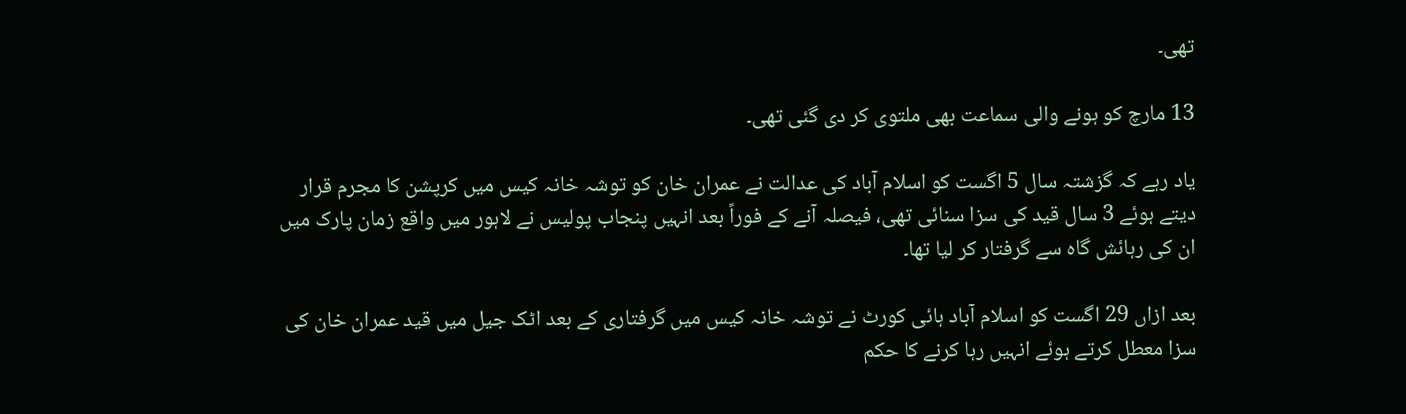تھی۔

13 مارچ کو ہونے والی سماعت بھی ملتوی کر دی گئی تھی۔

یاد رہے کہ گزشتہ سال 5 اگست کو اسلام آباد کی عدالت نے عمران خان کو توشہ خانہ کیس میں کرپشن کا مجرم قرار دیتے ہوئے 3 سال قید کی سزا سنائی تھی، فیصلہ آنے کے فوراً بعد انہیں پنجاب پولیس نے لاہور میں واقع زمان پارک میں ان کی رہائش گاہ سے گرفتار کر لیا تھا۔

بعد ازاں 29 اگست کو اسلام آباد ہائی کورٹ نے توشہ خانہ کیس میں گرفتاری کے بعد اٹک جیل میں قید عمران خان کی سزا معطل کرتے ہوئے انہیں رہا کرنے کا حکم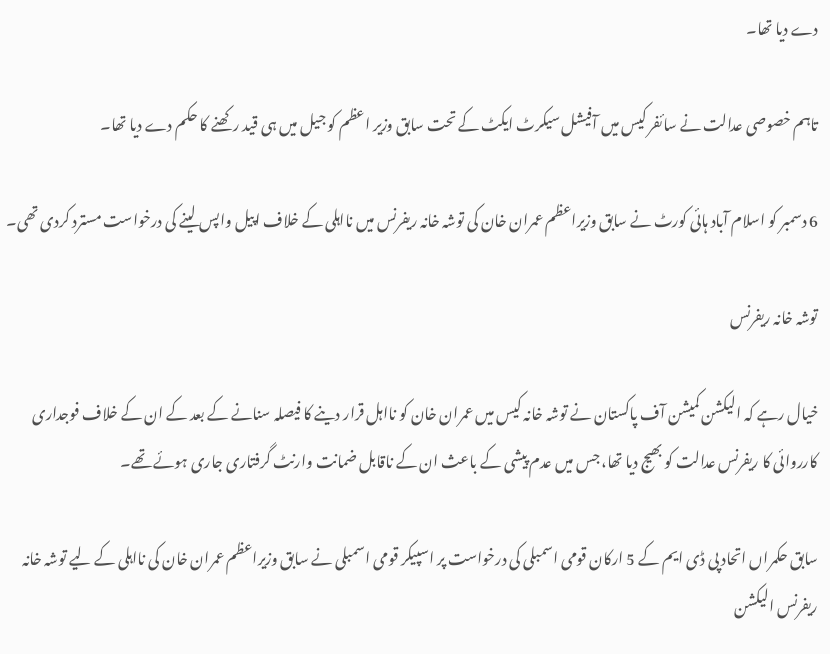دے دیا تھا۔

تاہم خصوصی عدالت نے سائفر کیس میں آفیشل سیکرٹ ایکٹ کے تحت سابق وزیر اعظم کو جیل میں ہی قید رکھنے کا حکم دے دیا تھا۔

6 دسمبر کو اسلام آباد ہائی کورٹ نے سابق وزیراعظم عمران خان کی توشہ خانہ ریفرنس میں نااہلی کے خلاف اپیل واپس لینے کی درخواست مسترد کردی تھی۔

توشہ خانہ ریفرنس

خیال رہے کہ الیکشن کمیشن آف پاکستان نے توشہ خانہ کیس میں عمران خان کو نااہل قرار دینے کا فیصلہ سنانے کے بعد کے ان کے خلاف فوجداری کارروائی کا ریفرنس عدالت کو بھیج دیا تھا، جس میں عدم پیشی کے باعث ان کے ناقابل ضمانت وارنٹ گرفتاری جاری ہوئے تھے۔

سابق حکمراں اتحاد پی ڈی ایم کے 5 ارکان قومی اسمبلی کی درخواست پر اسپیکر قومی اسمبلی نے سابق وزیراعظم عمران خان کی نااہلی کے لیے توشہ خانہ ریفرنس الیکشن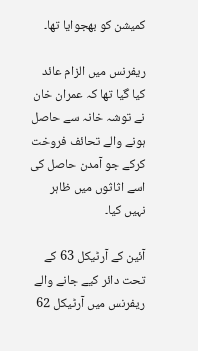کمیشن کو بھجوایا تھا۔

ریفرنس میں الزام عائد کیا گیا تھا کہ عمران خان نے توشہ خانہ سے حاصل ہونے والے تحائف فروخت کرکے جو آمدن حاصل کی اسے اثاثوں میں ظاہر نہیں کیا۔

آئین کے آرٹیکل 63 کے تحت دائر کیے جانے والے ریفرنس میں آرٹیکل 62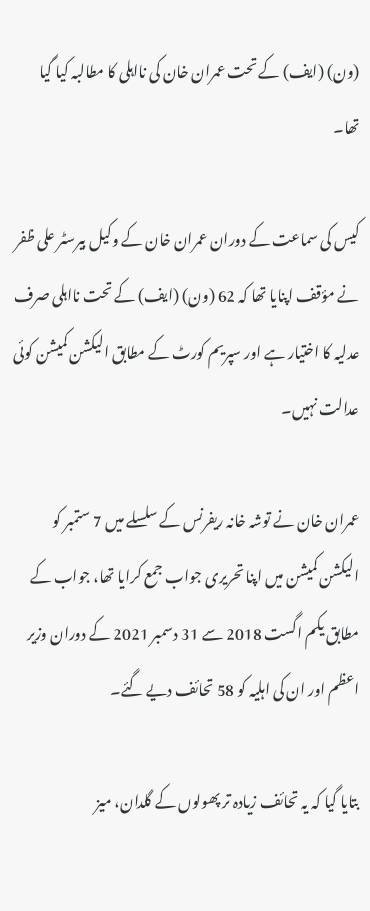(ون) (ایف) کے تحت عمران خان کی نااہلی کا مطالبہ کیا گیا تھا۔

کیس کی سماعت کے دوران عمران خان کے وکیل بیرسٹر علی ظفر نے مؤقف اپنایا تھا کہ 62 (ون) (ایف) کے تحت نااہلی صرف عدلیہ کا اختیار ہے اور سپریم کورٹ کے مطابق الیکشن کمیشن کوئی عدالت نہیں۔

عمران خان نے توشہ خانہ ریفرنس کے سلسلے میں 7 ستمبر کو الیکشن کمیشن میں اپنا تحریری جواب جمع کرایا تھا، جواب کے مطابق یکم اگست 2018 سے 31 دسمبر 2021 کے دوران وزیر اعظم اور ان کی اہلیہ کو 58 تحائف دیے گئے۔

بتایا گیا کہ یہ تحائف زیادہ تر پھولوں کے گلدان، میز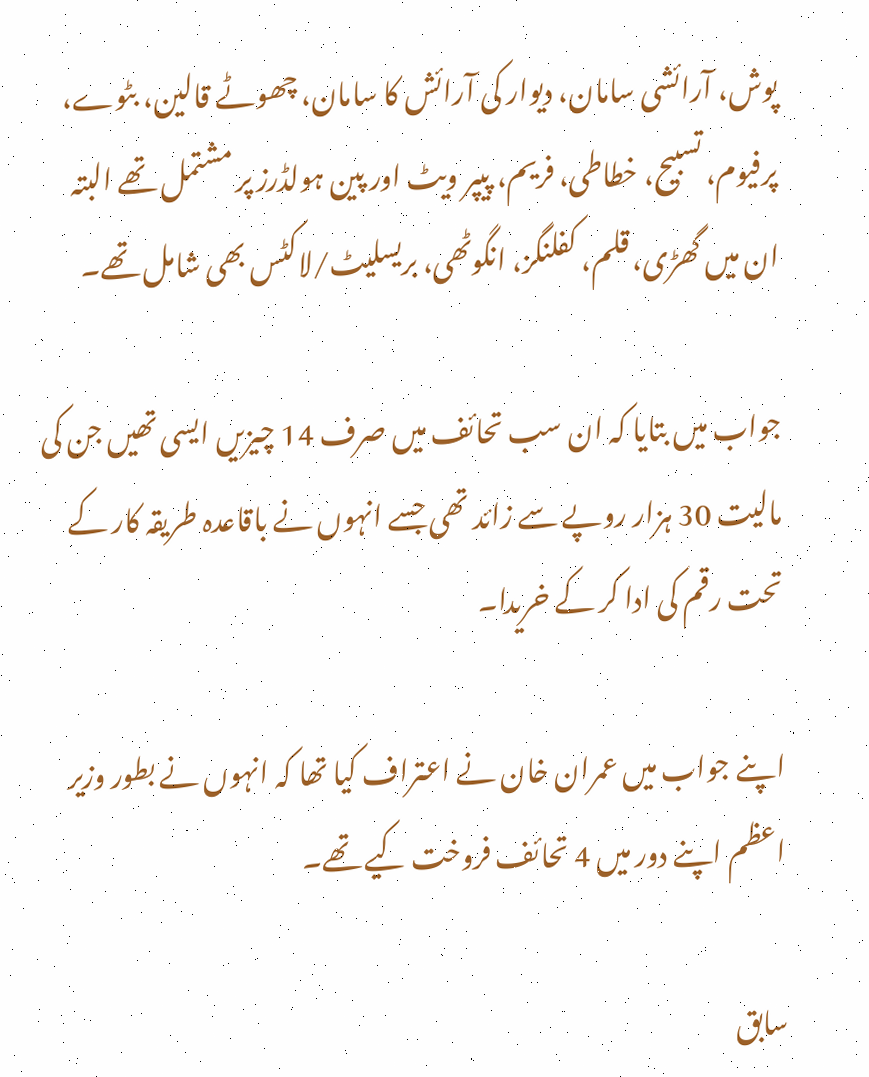پوش، آرائشی سامان، دیوار کی آرائش کا سامان، چھوٹے قالین، بٹوے، پرفیوم، تسبیح، خطاطی، فریم، پیپر ویٹ اور پین ہولڈرز پر مشتمل تھے البتہ ان میں گھڑی، قلم، کفلنگز، انگوٹھی، بریسلیٹ/لاکٹس بھی شامل تھے۔

جواب میں بتایا کہ ان سب تحائف میں صرف 14 چیزیں ایسی تھیں جن کی مالیت 30 ہزار روپے سے زائد تھی جسے انہوں نے باقاعدہ طریقہ کار کے تحت رقم کی ادا کر کے خریدا۔

اپنے جواب میں عمران خان نے اعتراف کیا تھا کہ انہوں نے بطور وزیر اعظم اپنے دور میں 4 تحائف فروخت کیے تھے۔

سابق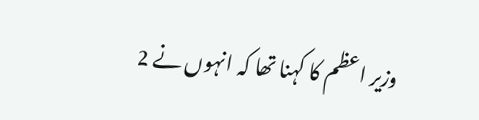وزیر اعظم کا کہنا تھا کہ انہوں نے 2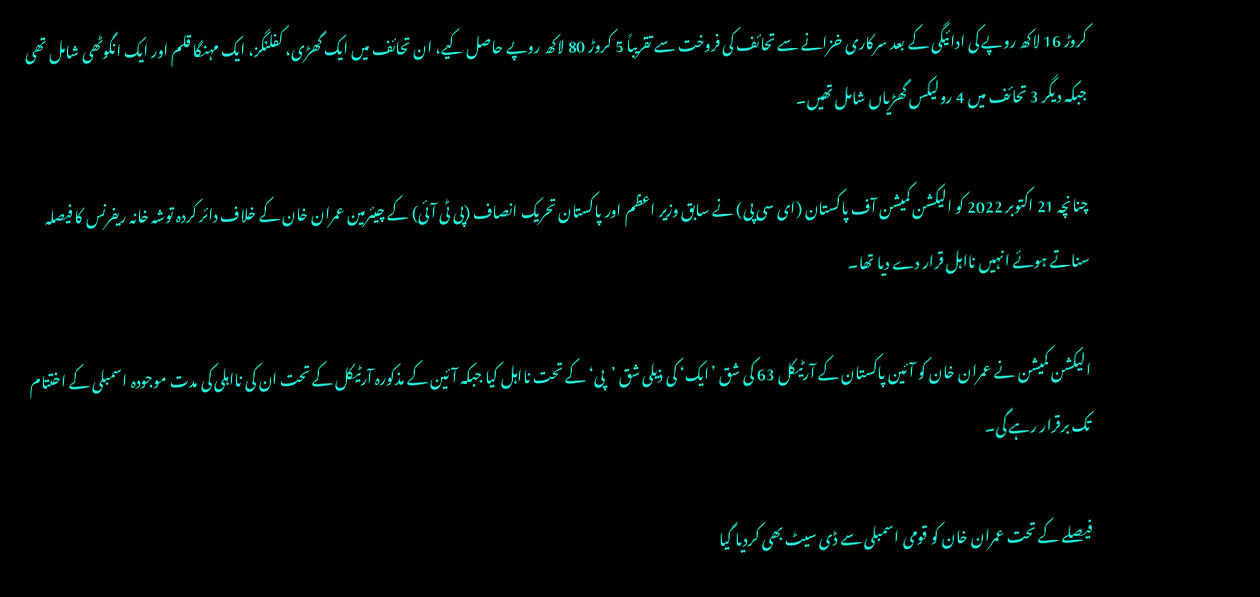کروڑ 16 لاکھ روپے کی ادائیگی کے بعد سرکاری خزانے سے تحائف کی فروخت سے تقریباً 5 کروڑ 80 لاکھ روپے حاصل کیے، ان تحائف میں ایک گھڑی، کفلنگز، ایک مہنگا قلم اور ایک انگوٹھی شامل تھی جبکہ دیگر 3 تحائف میں 4 رولیکس گھڑیاں شامل تھیں۔

چنانچہ 21 اکتوبر 2022 کو الیکشن کمیشن آف پاکستان (ای سی پی) نے سابق وزیر اعظم اور پاکستان تحریک انصاف (پی ٹی آئی) کے چیئرمین عمران خان کے خلاف دائر کردہ توشہ خانہ ریفرنس کا فیصلہ سناتے ہوئے انہیں نااہل قرار دے دیا تھا۔

الیکشن کمیشن نے عمران خان کو آئین پاکستان کے آرٹیکل 63 کی شق ’ایک‘ کی ذیلی شق ’پی‘ کے تحت نااہل کیا جبکہ آئین کے مذکورہ آرٹیکل کے تحت ان کی نااہلی کی مدت موجودہ اسمبلی کے اختتام تک برقرار رہے گی۔

فیصلے کے تحت عمران خان کو قومی اسمبلی سے ڈی سیٹ بھی کردیا گیا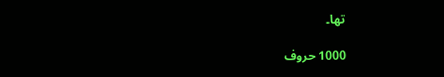تھا۔

1000 حروف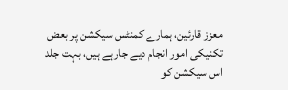معزز قارئین، ہمارے کمنٹس سیکشن پر بعض تکنیکی امور انجام دیے جارہے ہیں، بہت جلد اس سیکشن کو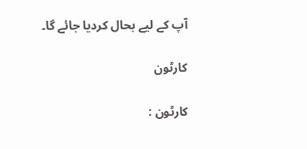آپ کے لیے بحال کردیا جائے گا۔

کارٹون

کارٹون :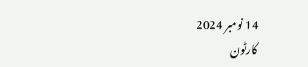14 نومبر 2024
کارٹون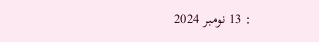: 13 نومبر 2024